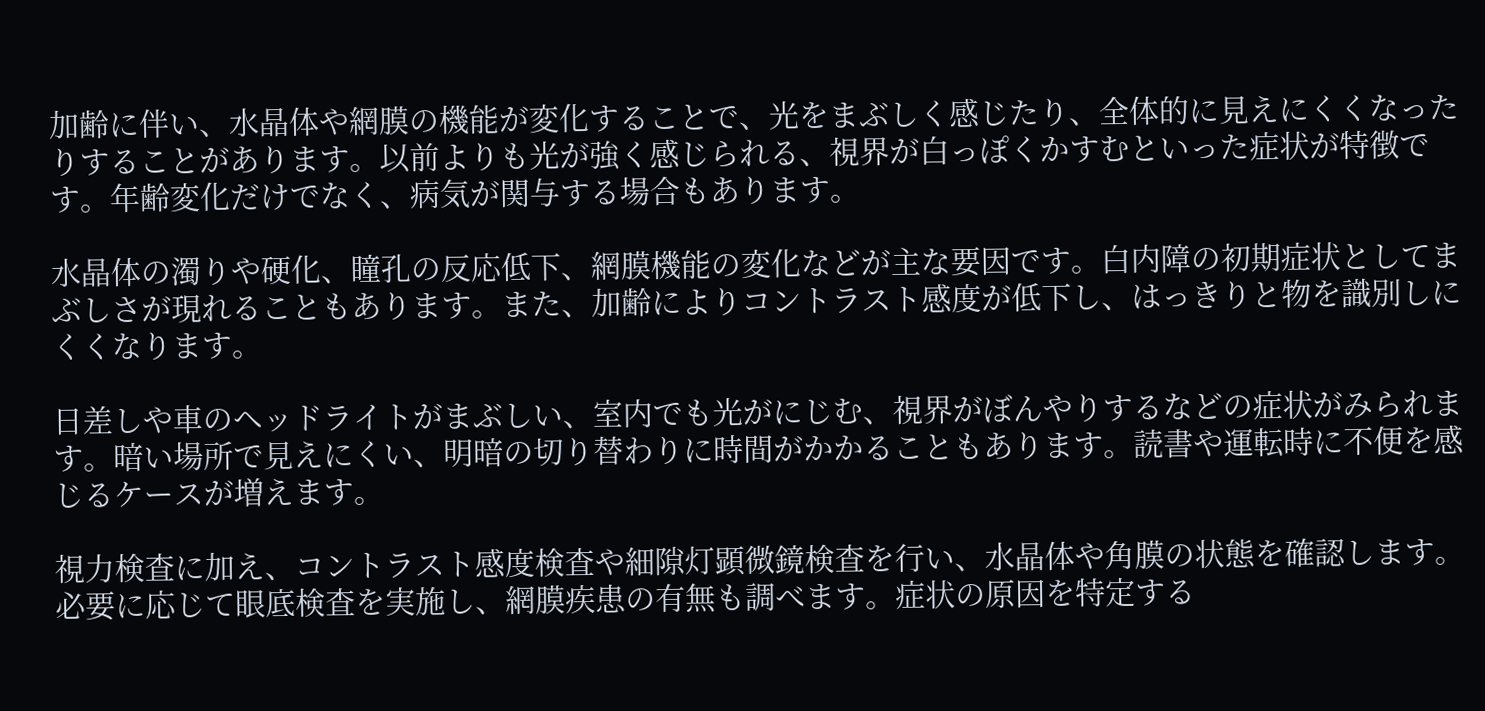加齢に伴い、水晶体や網膜の機能が変化することで、光をまぶしく感じたり、全体的に見えにくくなったりすることがあります。以前よりも光が強く感じられる、視界が白っぽくかすむといった症状が特徴です。年齢変化だけでなく、病気が関与する場合もあります。

水晶体の濁りや硬化、瞳孔の反応低下、網膜機能の変化などが主な要因です。白内障の初期症状としてまぶしさが現れることもあります。また、加齢によりコントラスト感度が低下し、はっきりと物を識別しにくくなります。

日差しや車のヘッドライトがまぶしい、室内でも光がにじむ、視界がぼんやりするなどの症状がみられます。暗い場所で見えにくい、明暗の切り替わりに時間がかかることもあります。読書や運転時に不便を感じるケースが増えます。

視力検査に加え、コントラスト感度検査や細隙灯顕微鏡検査を行い、水晶体や角膜の状態を確認します。必要に応じて眼底検査を実施し、網膜疾患の有無も調べます。症状の原因を特定する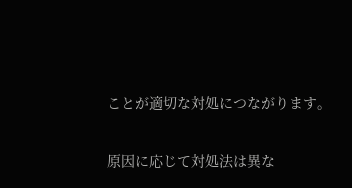ことが適切な対処につながります。

原因に応じて対処法は異な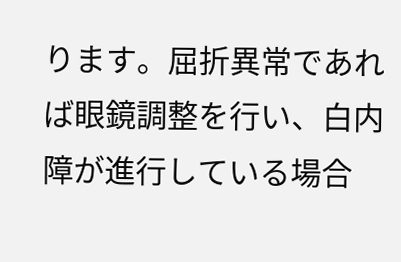ります。屈折異常であれば眼鏡調整を行い、白内障が進行している場合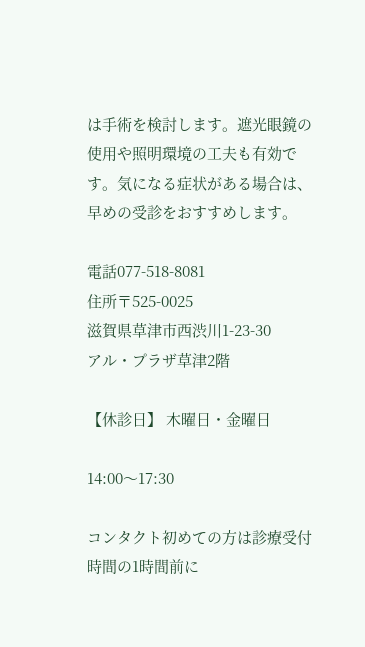は手術を検討します。遮光眼鏡の使用や照明環境の工夫も有効です。気になる症状がある場合は、早めの受診をおすすめします。

電話077-518-8081
住所〒525-0025
滋賀県草津市西渋川1-23-30
アル・プラザ草津2階

【休診日】 木曜日・金曜日

14:00〜17:30

コンタクト初めての方は診療受付時間の1時間前に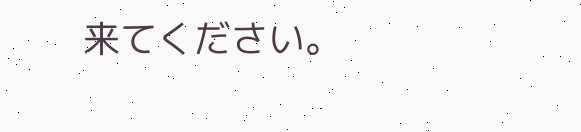来てください。